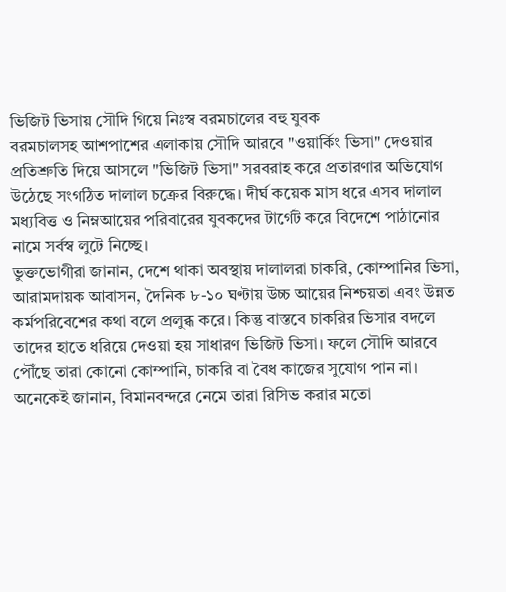ভিজিট ভিসায় সৌদি গিয়ে নিঃস্ব বরমচালের বহু যুবক
বরমচালসহ আশপাশের এলাকায় সৌদি আরবে "ওয়ার্কিং ভিসা" দেওয়ার প্রতিশ্রুতি দিয়ে আসলে "ভিজিট ভিসা" সরবরাহ করে প্রতারণার অভিযোগ উঠেছে সংগঠিত দালাল চক্রের বিরুদ্ধে। দীর্ঘ কয়েক মাস ধরে এসব দালাল মধ্যবিত্ত ও নিম্নআয়ের পরিবারের যুবকদের টার্গেট করে বিদেশে পাঠানোর নামে সর্বস্ব লুটে নিচ্ছে।
ভুক্তভোগীরা জানান, দেশে থাকা অবস্থায় দালালরা চাকরি, কোম্পানির ভিসা, আরামদায়ক আবাসন, দৈনিক ৮-১০ ঘণ্টায় উচ্চ আয়ের নিশ্চয়তা এবং উন্নত কর্মপরিবেশের কথা বলে প্রলুব্ধ করে। কিন্তু বাস্তবে চাকরির ভিসার বদলে তাদের হাতে ধরিয়ে দেওয়া হয় সাধারণ ভিজিট ভিসা। ফলে সৌদি আরবে পৌঁছে তারা কোনো কোম্পানি, চাকরি বা বৈধ কাজের সুযোগ পান না।
অনেকেই জানান, বিমানবন্দরে নেমে তারা রিসিভ করার মতো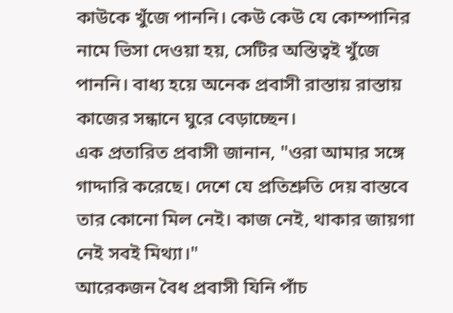কাউকে খুঁজে পাননি। কেউ কেউ যে কোম্পানির নামে ভিসা দেওয়া হয়, সেটির অস্তিত্বই খুঁজে পাননি। বাধ্য হয়ে অনেক প্রবাসী রাস্তায় রাস্তায় কাজের সন্ধানে ঘুরে বেড়াচ্ছেন।
এক প্রতারিত প্রবাসী জানান, "ওরা আমার সঙ্গে গাদ্দারি করেছে। দেশে যে প্রতিশ্রুতি দেয় বাস্তবে তার কোনো মিল নেই। কাজ নেই, থাকার জায়গা নেই সবই মিথ্যা।"
আরেকজন বৈধ প্রবাসী যিনি পাঁচ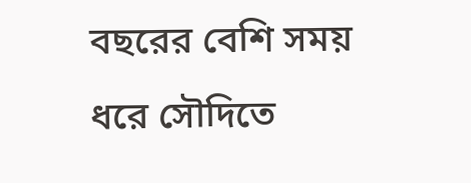বছরের বেশি সময় ধরে সৌদিতে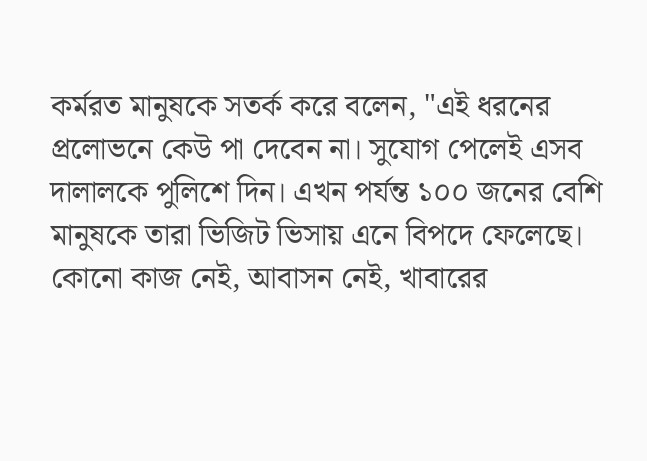কর্মরত মানুষকে সতর্ক করে বলেন, "এই ধরনের প্রলোভনে কেউ পা দেবেন না। সুযোগ পেলেই এসব দালালকে পুলিশে দিন। এখন পর্যন্ত ১০০ জনের বেশি মানুষকে তারা ভিজিট ভিসায় এনে বিপদে ফেলেছে। কোনো কাজ নেই, আবাসন নেই, খাবারের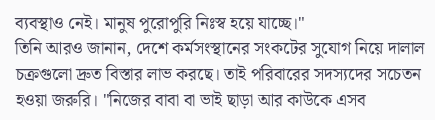ব্যবস্থাও নেই। মানুষ পুরোপুরি নিঃস্ব হয়ে যাচ্ছে।"
তিনি আরও জানান, দেশে কর্মসংস্থানের সংকটের সুযোগ নিয়ে দালাল চক্রগুলো দ্রুত বিস্তার লাভ করছে। তাই পরিবারের সদস্যদের সচেতন হওয়া জরুরি। "নিজের বাবা বা ভাই ছাড়া আর কাউকে এসব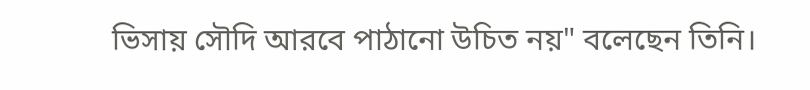ভিসায় সৌদি আরবে পাঠানো উচিত নয়" বলেছেন তিনি।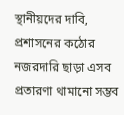স্থানীয়দের দাবি, প্রশাসনের কঠোর নজরদারি ছাড়া এসব প্রতারণা থামানো সম্ভব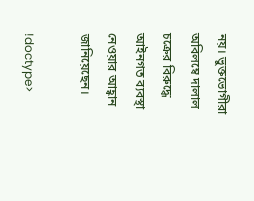নয়। ভুক্তভোগীরা অবিলম্বে দালাল চক্রের বিরুদ্ধে আইনগত ব্যবস্থা নেওয়ার আহ্বান জানিয়েছেন।

!doctype>